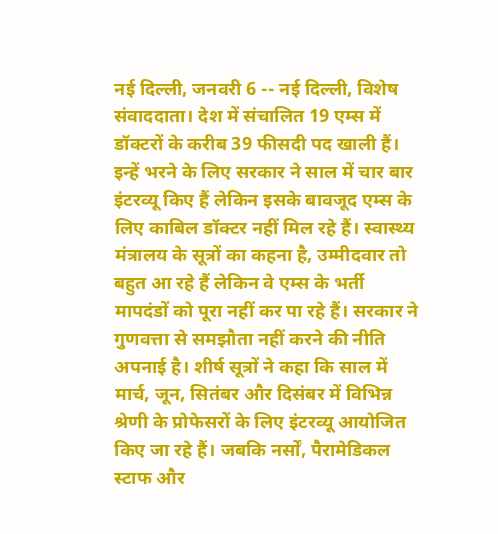नई दिल्ली, जनवरी 6 -- नई दिल्ली, विशेष संवाददाता। देश में संचालित 19 एम्स में डॉक्टरों के करीब 39 फीसदी पद खाली हैं। इन्हें भरने के लिए सरकार ने साल में चार बार इंटरव्यू किए हैं लेकिन इसके बावजूद एम्स के लिए काबिल डॉक्टर नहीं मिल रहे हैं। स्वास्थ्य मंत्रालय के सूत्रों का कहना है, उम्मीदवार तो बहुत आ रहे हैं लेकिन वे एम्स के भर्ती मापदंडों को पूरा नहीं कर पा रहे हैं। सरकार ने गुणवत्ता से समझौता नहीं करने की नीति अपनाई है। शीर्ष सूत्रों ने कहा कि साल में मार्च, जून, सितंबर और दिसंबर में विभिन्न श्रेणी के प्रोफेसरों के लिए इंटरव्यू आयोजित किए जा रहे हैं। जबकि नर्सों, पैरामेडिकल स्टाफ और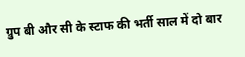ग्रुप बी और सी के स्टाफ की भर्ती साल में दो बार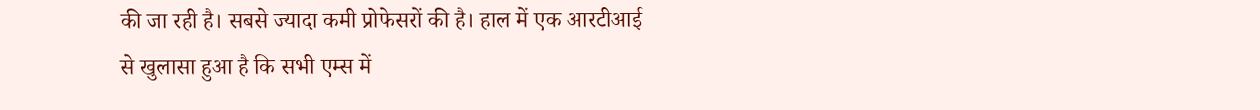की जा रही है। सबसे ज्यादा कमी प्रोफेसरों की है। हाल में एक आरटीआई से खुलासा हुआ है कि सभी एम्स में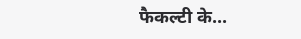फैकल्टी के...